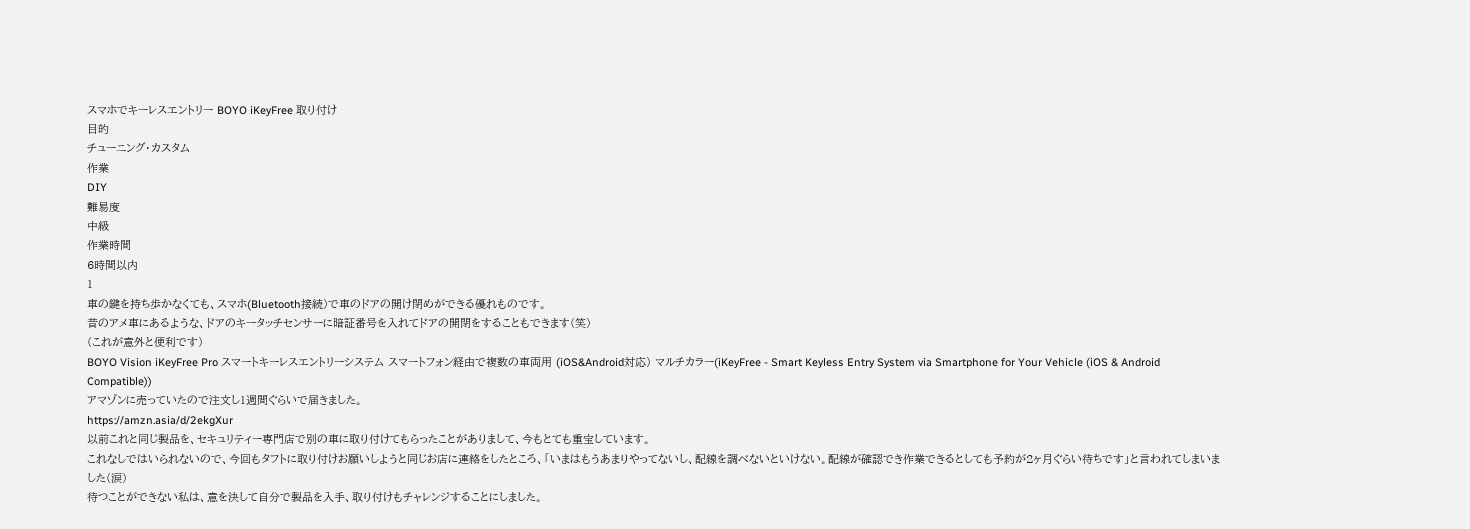スマホでキーレスエントリー BOYO iKeyFree 取り付け
目的
チューニング・カスタム
作業
DIY
難易度
中級
作業時間
6時間以内
1
車の鍵を持ち歩かなくても、スマホ(Bluetooth接続)で車のドアの開け閉めができる優れものです。
昔のアメ車にあるような、ドアのキータッチセンサーに暗証番号を入れてドアの開閉をすることもできます(笑)
(これが意外と便利です)
BOYO Vision iKeyFree Pro スマートキーレスエントリーシステム スマートフォン経由で複数の車両用 (iOS&Android対応) マルチカラー(iKeyFree - Smart Keyless Entry System via Smartphone for Your Vehicle (iOS & Android Compatible))
アマゾンに売っていたので注文し1週間ぐらいで届きました。
https://amzn.asia/d/2ekgXur
以前これと同じ製品を、セキュリティー専門店で別の車に取り付けてもらったことがありまして、今もとても重宝しています。
これなしではいられないので、今回もタフトに取り付けお願いしようと同じお店に連絡をしたところ、「いまはもうあまりやってないし、配線を調べないといけない。配線が確認でき作業できるとしても予約が2ヶ月ぐらい待ちです」と言われてしまいました(涙)
待つことができない私は、意を決して自分で製品を入手、取り付けもチャレンジすることにしました。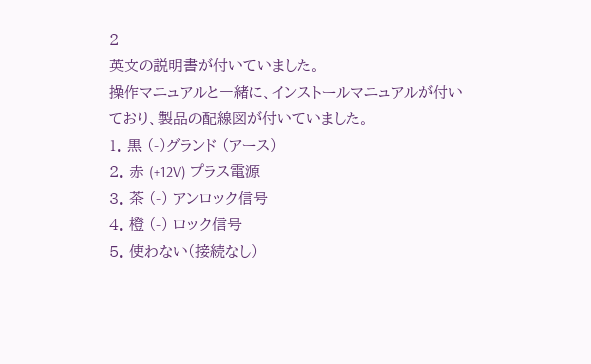2
英文の説明書が付いていました。
操作マニュアルと一緒に、インストールマニュアルが付いており、製品の配線図が付いていました。
1. 黒 (-)グランド (アース)
2. 赤 (+12V) プラス電源
3. 茶 (-) アンロック信号
4. 橙 (-) ロック信号
5. 使わない(接続なし)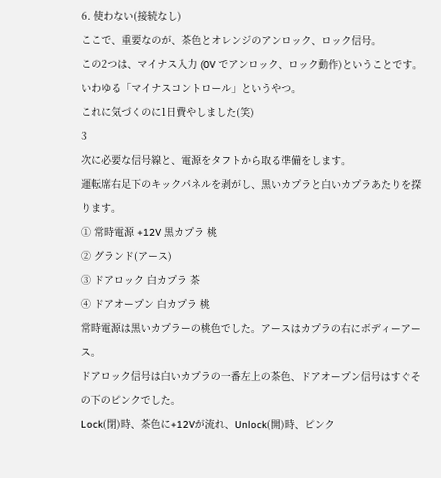6. 使わない(接続なし)
ここで、重要なのが、茶色とオレンジのアンロック、ロック信号。
この2つは、マイナス入力 (0V でアンロック、ロック動作)ということです。
いわゆる「マイナスコントロール」というやつ。
これに気づくのに1日費やしました(笑)
3
次に必要な信号線と、電源をタフトから取る準備をします。
運転席右足下のキックパネルを剥がし、黒いカプラと白いカプラあたりを探ります。
① 常時電源 +12V 黒カプラ 桃
② グランド(アース)
③ ドアロック 白カプラ 茶
④ ドアオープン 白カプラ 桃
常時電源は黒いカプラーの桃色でした。アースはカプラの右にボディーアース。
ドアロック信号は白いカプラの一番左上の茶色、ドアオープン信号はすぐその下のピンクでした。
Lock(閉)時、茶色に+12Vが流れ、Unlock(開)時、ピンク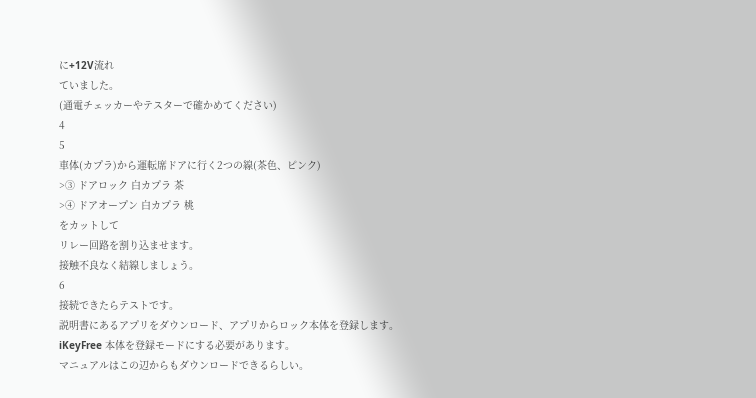に+12V流れ
ていました。
(通電チェッカーやテスターで確かめてください)
4
5
車体(カプラ)から運転席ドアに行く2つの線(茶色、ピンク)
>③ ドアロック 白カプラ 茶
>④ ドアオープン 白カプラ 桃
をカットして
リレー回路を割り込ませます。
接触不良なく結線しましょう。
6
接続できたらテストです。
説明書にあるアプリをダウンロード、アプリからロック本体を登録します。
iKeyFree 本体を登録モードにする必要があります。
マニュアルはこの辺からもダウンロードできるらしい。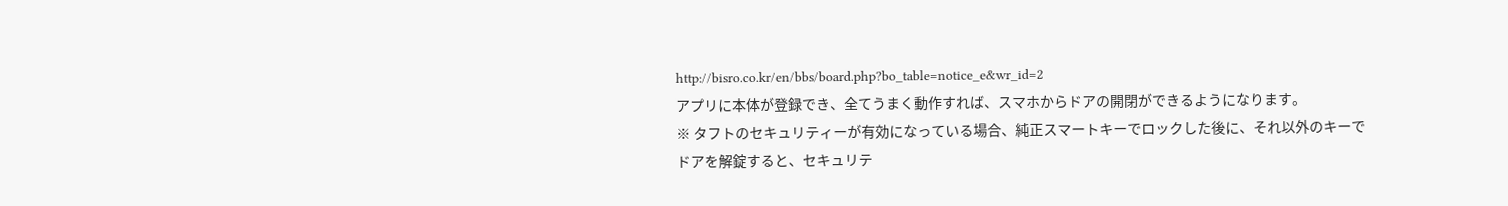http://bisro.co.kr/en/bbs/board.php?bo_table=notice_e&wr_id=2
アプリに本体が登録でき、全てうまく動作すれば、スマホからドアの開閉ができるようになります。
※ タフトのセキュリティーが有効になっている場合、純正スマートキーでロックした後に、それ以外のキーでドアを解錠すると、セキュリテ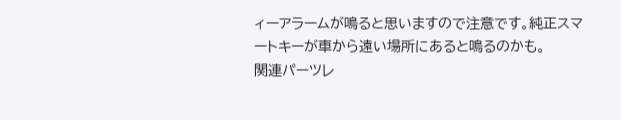ィーアラームが鳴ると思いますので注意です。純正スマートキーが車から遠い場所にあると鳴るのかも。
関連パーツレ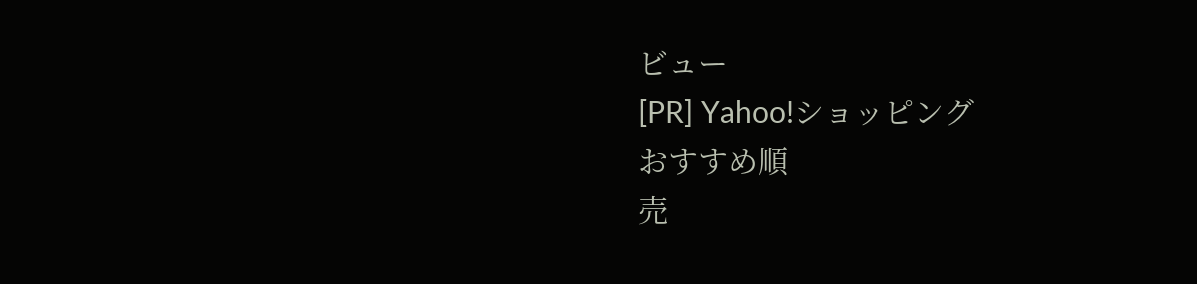ビュー
[PR] Yahoo!ショッピング
おすすめ順
売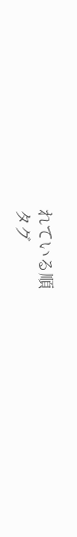れている順
タグ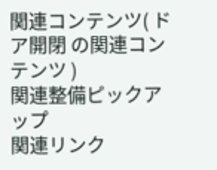関連コンテンツ( ドア開閉 の関連コンテンツ )
関連整備ピックアップ
関連リンク